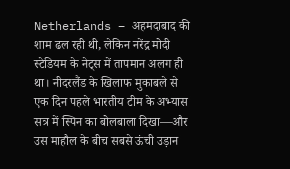Netherlands – अहमदाबाद की शाम ढल रही थी, लेकिन नरेंद्र मोदी स्टेडियम के नेट्स में तापमान अलग ही था। नीदरलैंड के खिलाफ मुकाबले से एक दिन पहले भारतीय टीम के अभ्यास सत्र में स्पिन का बोलबाला दिखा—और उस माहौल के बीच सबसे ऊंची उड़ान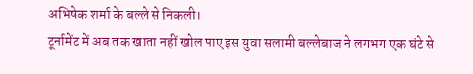अभिषेक शर्मा के बल्ले से निकली।
टूर्नामेंट में अब तक खाता नहीं खोल पाए इस युवा सलामी बल्लेबाज ने लगभग एक घंटे से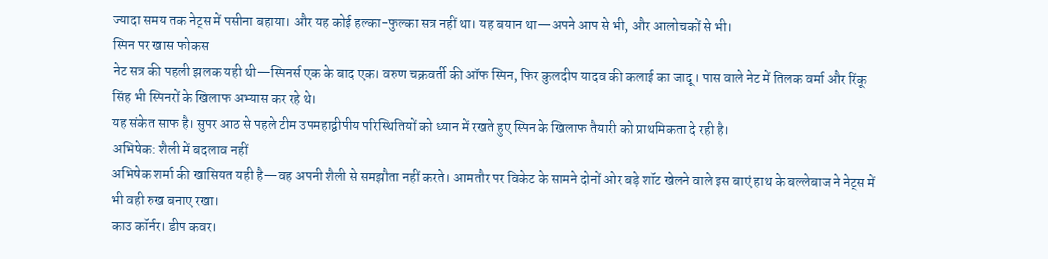ज्यादा समय तक नेट्स में पसीना बहाया। और यह कोई हल्का-फुल्का सत्र नहीं था। यह बयान था—अपने आप से भी, और आलोचकों से भी।
स्पिन पर खास फोकस
नेट सत्र की पहली झलक यही थी—स्पिनर्स एक के बाद एक। वरुण चक्रवर्ती की ऑफ स्पिन, फिर कुलदीप यादव की कलाई का जादू। पास वाले नेट में तिलक वर्मा और रिंकू सिंह भी स्पिनरों के खिलाफ अभ्यास कर रहे थे।
यह संकेत साफ है। सुपर आठ से पहले टीम उपमहाद्वीपीय परिस्थितियों को ध्यान में रखते हुए स्पिन के खिलाफ तैयारी को प्राथमिकता दे रही है।
अभिषेक: शैली में बदलाव नहीं
अभिषेक शर्मा की खासियत यही है—वह अपनी शैली से समझौता नहीं करते। आमतौर पर विकेट के सामने दोनों ओर बड़े शॉट खेलने वाले इस बाएं हाथ के बल्लेबाज ने नेट्स में भी वही रुख बनाए रखा।
काउ कॉर्नर। डीप कवर।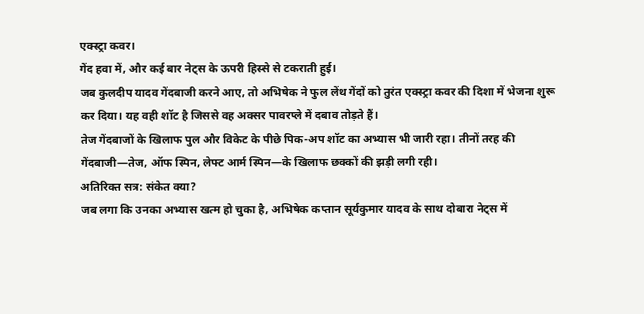एक्स्ट्रा कवर।
गेंद हवा में, और कई बार नेट्स के ऊपरी हिस्से से टकराती हुई।
जब कुलदीप यादव गेंदबाजी करने आए, तो अभिषेक ने फुल लेंथ गेंदों को तुरंत एक्स्ट्रा कवर की दिशा में भेजना शुरू कर दिया। यह वही शॉट है जिससे वह अक्सर पावरप्ले में दबाव तोड़ते हैं।
तेज गेंदबाजों के खिलाफ पुल और विकेट के पीछे पिक-अप शॉट का अभ्यास भी जारी रहा। तीनों तरह की गेंदबाजी—तेज, ऑफ स्पिन, लेफ्ट आर्म स्पिन—के खिलाफ छक्कों की झड़ी लगी रही।
अतिरिक्त सत्र: संकेत क्या?
जब लगा कि उनका अभ्यास खत्म हो चुका है, अभिषेक कप्तान सूर्यकुमार यादव के साथ दोबारा नेट्स में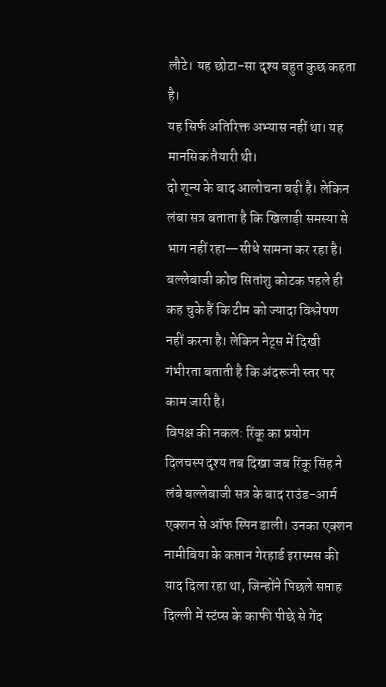लौटे। यह छोटा-सा दृश्य बहुत कुछ कहता है।
यह सिर्फ अतिरिक्त अभ्यास नहीं था। यह मानसिक तैयारी थी।
दो शून्य के बाद आलोचना बढ़ी है। लेकिन लंबा सत्र बताता है कि खिलाड़ी समस्या से भाग नहीं रहा—सीधे सामना कर रहा है।
बल्लेबाजी कोच सितांशु कोटक पहले ही कह चुके हैं कि टीम को ज्यादा विश्लेषण नहीं करना है। लेकिन नेट्स में दिखी गंभीरता बताती है कि अंदरूनी स्तर पर काम जारी है।
विपक्ष की नकल: रिंकू का प्रयोग
दिलचस्प दृश्य तब दिखा जब रिंकू सिंह ने लंबे बल्लेबाजी सत्र के बाद राउंड-आर्म एक्शन से ऑफ स्पिन डाली। उनका एक्शन नामीबिया के कप्तान गेरहार्ड इरास्मस की याद दिला रहा था, जिन्होंने पिछले सप्ताह दिल्ली में स्टंप्स के काफी पीछे से गेंद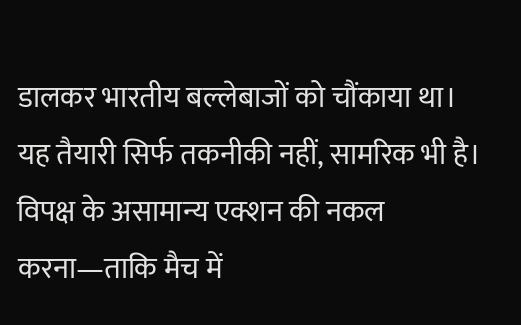डालकर भारतीय बल्लेबाजों को चौंकाया था।
यह तैयारी सिर्फ तकनीकी नहीं, सामरिक भी है।
विपक्ष के असामान्य एक्शन की नकल करना—ताकि मैच में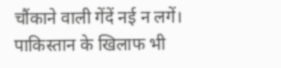चौंकाने वाली गेंदें नई न लगें।
पाकिस्तान के खिलाफ भी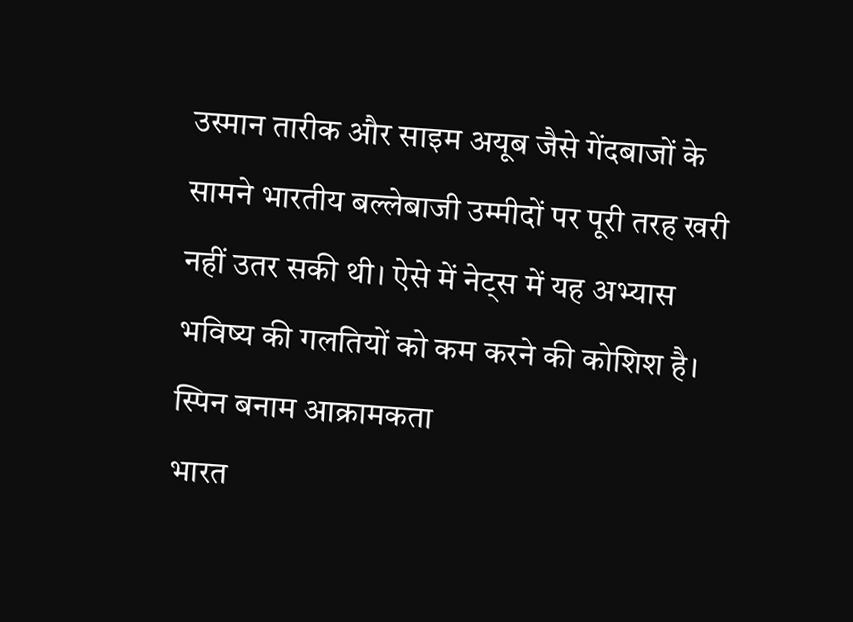उस्मान तारीक और साइम अयूब जैसे गेंदबाजों के सामने भारतीय बल्लेबाजी उम्मीदों पर पूरी तरह खरी नहीं उतर सकी थी। ऐसे में नेट्स में यह अभ्यास भविष्य की गलतियों को कम करने की कोशिश है।
स्पिन बनाम आक्रामकता
भारत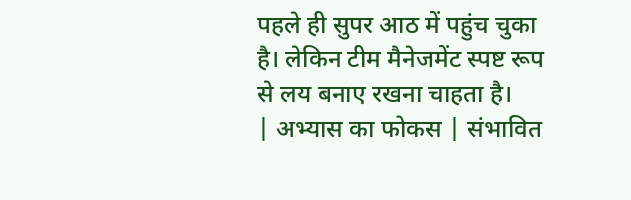पहले ही सुपर आठ में पहुंच चुका है। लेकिन टीम मैनेजमेंट स्पष्ट रूप से लय बनाए रखना चाहता है।
| अभ्यास का फोकस | संभावित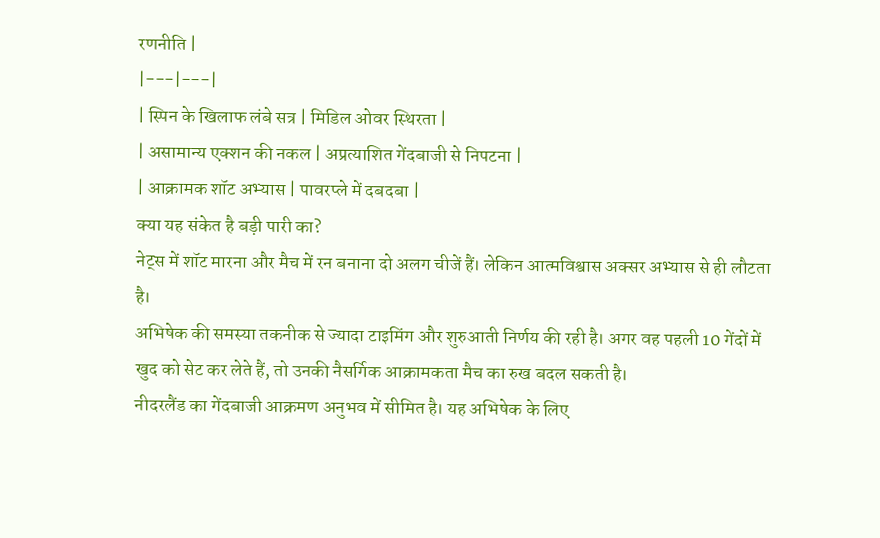रणनीति |
|---|---|
| स्पिन के खिलाफ लंबे सत्र | मिडिल ओवर स्थिरता |
| असामान्य एक्शन की नकल | अप्रत्याशित गेंदबाजी से निपटना |
| आक्रामक शॉट अभ्यास | पावरप्ले में दबदबा |
क्या यह संकेत है बड़ी पारी का?
नेट्स में शॉट मारना और मैच में रन बनाना दो अलग चीजें हैं। लेकिन आत्मविश्वास अक्सर अभ्यास से ही लौटता है।
अभिषेक की समस्या तकनीक से ज्यादा टाइमिंग और शुरुआती निर्णय की रही है। अगर वह पहली 10 गेंदों में खुद को सेट कर लेते हैं, तो उनकी नैसर्गिक आक्रामकता मैच का रुख बदल सकती है।
नीदरलैंड का गेंदबाजी आक्रमण अनुभव में सीमित है। यह अभिषेक के लिए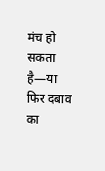मंच हो सकता है—या फिर दबाव का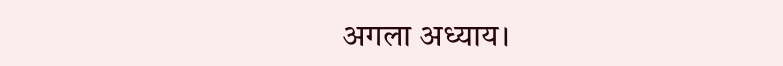अगला अध्याय।